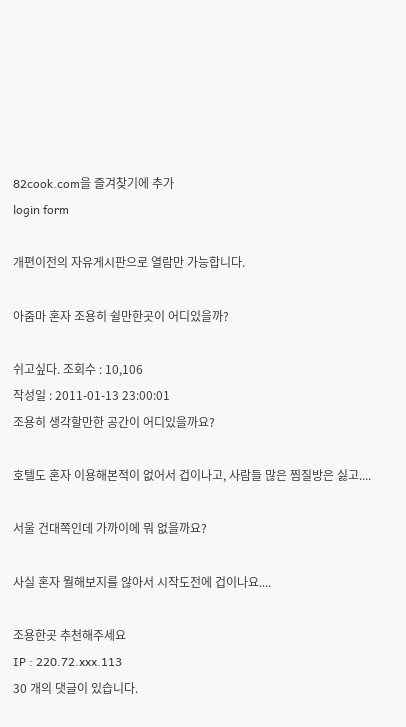82cook.com을 즐겨찾기에 추가
login form

개편이전의 자유게시판으로 열람만 가능합니다.

아줌마 혼자 조용히 쉴만한곳이 어디있을까?

쉬고싶다. 조회수 : 10,106
작성일 : 2011-01-13 23:00:01
조용히 생각할만한 공간이 어디있을까요?

호텔도 혼자 이용해본적이 없어서 겁이나고, 사람들 많은 찜질방은 싫고....

서울 건대쪽인데 가까이에 뭐 없을까요?

사실 혼자 뭘해보지를 않아서 시작도전에 겁이나요....

조용한곳 추천해주세요
IP : 220.72.xxx.113
30 개의 댓글이 있습니다.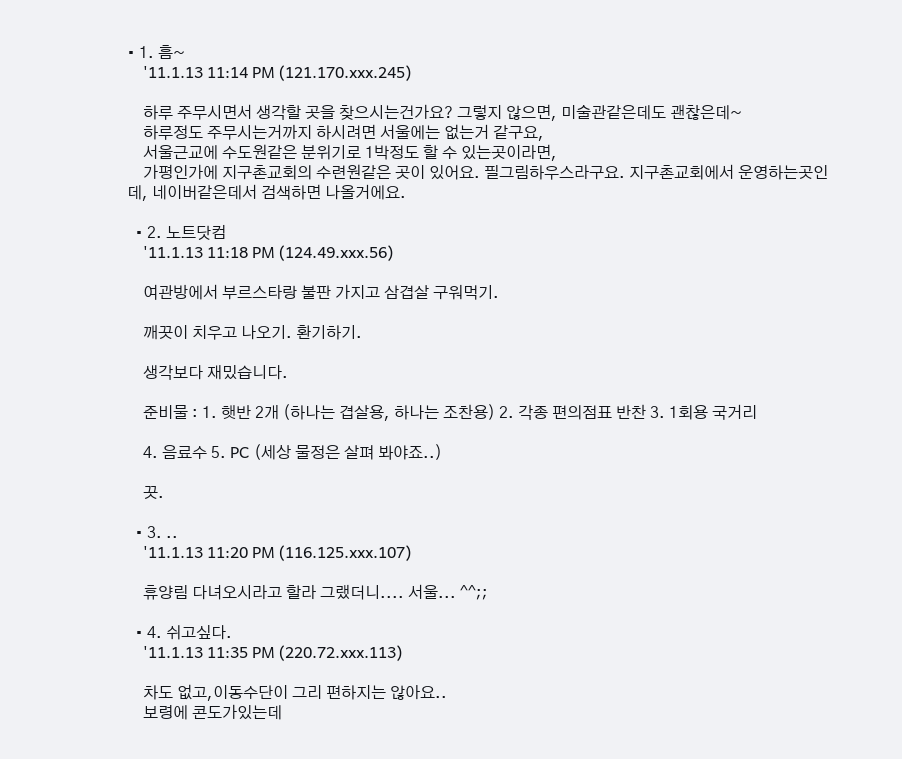• 1. 흠~
    '11.1.13 11:14 PM (121.170.xxx.245)

    하루 주무시면서 생각할 곳을 찾으시는건가요? 그렇지 않으면, 미술관같은데도 괜찮은데~
    하루정도 주무시는거까지 하시려면 서울에는 없는거 같구요,
    서울근교에 수도원같은 분위기로 1박정도 할 수 있는곳이라면,
    가평인가에 지구촌교회의 수련원같은 곳이 있어요. 필그림하우스라구요. 지구촌교회에서 운영하는곳인데, 네이버같은데서 검색하면 나올거에요.

  • 2. 노트닷컴
    '11.1.13 11:18 PM (124.49.xxx.56)

    여관방에서 부르스타랑 불판 가지고 삼겹살 구워먹기.

    깨끗이 치우고 나오기. 환기하기.

    생각보다 재밌습니다.

    준비물 : 1. 햇반 2개 (하나는 겹살용, 하나는 조찬용) 2. 각종 편의점표 반찬 3. 1회용 국거리

    4. 음료수 5. PC (세상 물정은 살펴 봐야죠..)

    끗.

  • 3. ..
    '11.1.13 11:20 PM (116.125.xxx.107)

    휴양림 다녀오시라고 할라 그랬더니.... 서울... ^^;;

  • 4. 쉬고싶다.
    '11.1.13 11:35 PM (220.72.xxx.113)

    차도 없고,이동수단이 그리 편하지는 않아요..
    보령에 콘도가있는데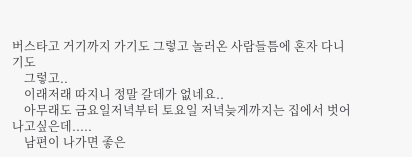버스타고 거기까지 가기도 그렇고 놀러온 사람들틈에 혼자 다니기도
    그렇고..
    이래저래 따지니 정말 갈데가 없네요..
    아무래도 금요일저녁부터 토요일 저녁늦게까지는 집에서 벗어나고싶은데.....
    남편이 나가면 좋은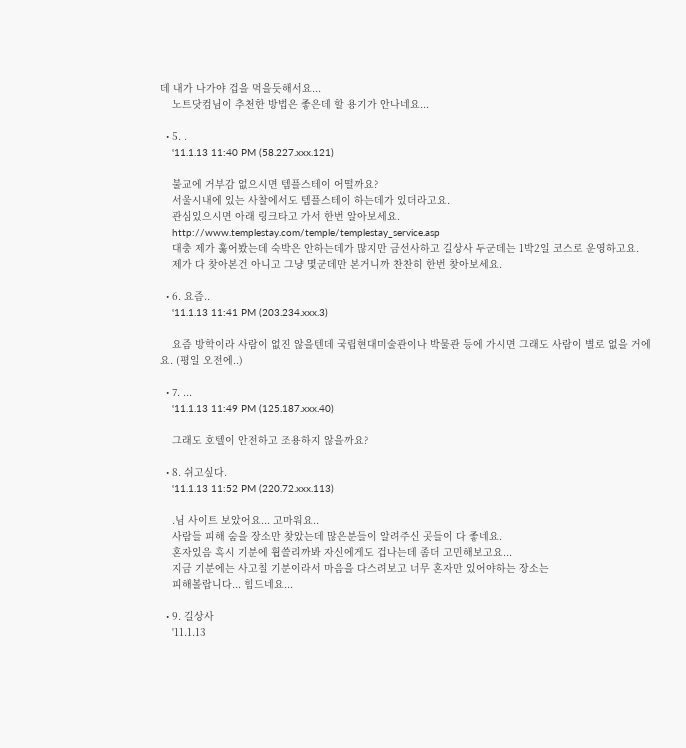데 내가 나가야 겁을 먹을듯해서요...
    노트닷컴님이 추천한 방법은 좋은데 할 용기가 안나네요...

  • 5. .
    '11.1.13 11:40 PM (58.227.xxx.121)

    불교에 거부감 없으시면 템플스테이 어떨까요?
    서울시내에 있는 사찰에서도 템플스테이 하는데가 있더라고요.
    관심있으시면 아래 링크타고 가서 한번 알아보세요.
    http://www.templestay.com/temple/templestay_service.asp
    대충 제가 훓어봤는데 숙박은 안하는데가 많지만 금선사하고 길상사 두군데는 1박2일 코스로 운영하고요.
    제가 다 찾아본건 아니고 그냥 몇군데만 본거니까 찬찬히 한번 찾아보세요.

  • 6. 요즘..
    '11.1.13 11:41 PM (203.234.xxx.3)

    요즘 방학이라 사람이 없진 않을텐데 국립현대미술관이나 박물관 등에 가시면 그래도 사람이 별로 없을 거에요. (평일 오전에..)

  • 7. ...
    '11.1.13 11:49 PM (125.187.xxx.40)

    그래도 호텔이 안전하고 조용하지 않을까요?

  • 8. 쉬고싶다.
    '11.1.13 11:52 PM (220.72.xxx.113)

    .님 사이트 보았어요... 고마워요..
    사람들 피해 숨을 장소만 찾았는데 많은분들이 알려주신 곳들이 다 좋네요.
    혼자있음 혹시 기분에 휩쓸리까봐 자신에게도 겁나는데 좀더 고민해보고요...
    지금 기분에는 사고칠 기분이라서 마음을 다스려보고 너무 혼자만 있어야하는 장소는
    피해볼랍니다... 힘드네요...

  • 9. 길상사
    '11.1.13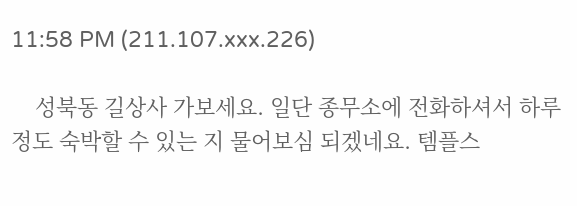11:58 PM (211.107.xxx.226)

    성북동 길상사 가보세요. 일단 종무소에 전화하셔서 하루정도 숙박할 수 있는 지 물어보심 되겠네요. 템플스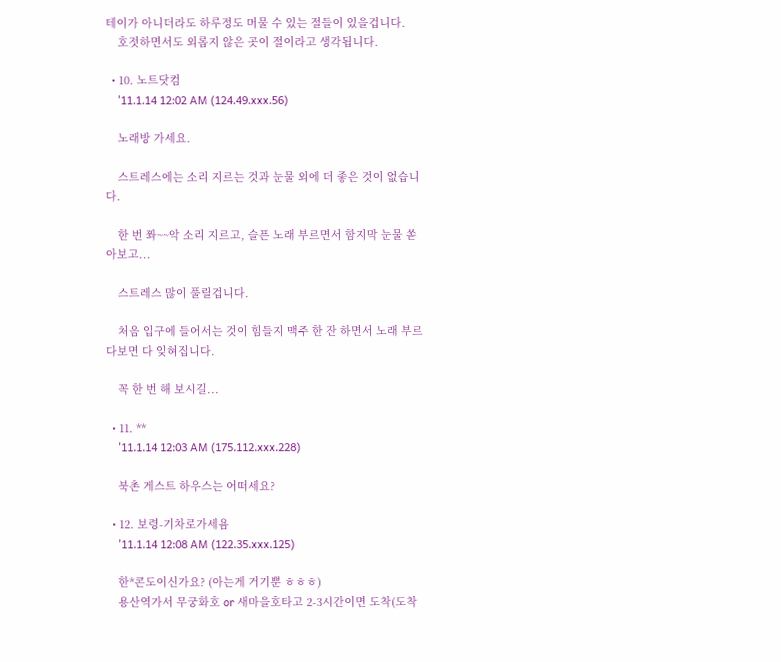테이가 아니더라도 하루정도 머물 수 있는 절들이 있을겁니다.
    호젓하면서도 외롭지 않은 곳이 절이라고 생각됩니다.

  • 10. 노트닷컴
    '11.1.14 12:02 AM (124.49.xxx.56)

    노래방 가세요.

    스트레스에는 소리 지르는 것과 눈물 외에 더 좋은 것이 없습니다.

    한 번 쫘~~악 소리 지르고, 슬픈 노래 부르면서 함지막 눈물 쏟아보고...

    스트레스 많이 풀릴겁니다.

    처음 입구에 들어서는 것이 힘들지 맥주 한 잔 하면서 노래 부르다보면 다 잊혀집니다.

    꼭 한 번 해 보시길...

  • 11. **
    '11.1.14 12:03 AM (175.112.xxx.228)

    북촌 게스트 하우스는 어떠세요?

  • 12. 보령-기차로가세욤
    '11.1.14 12:08 AM (122.35.xxx.125)

    한*콘도이신가요? (아는게 거기뿐 ㅎㅎㅎ)
    용산역가서 무궁화호 or 새마을호타고 2-3시간이면 도착(도착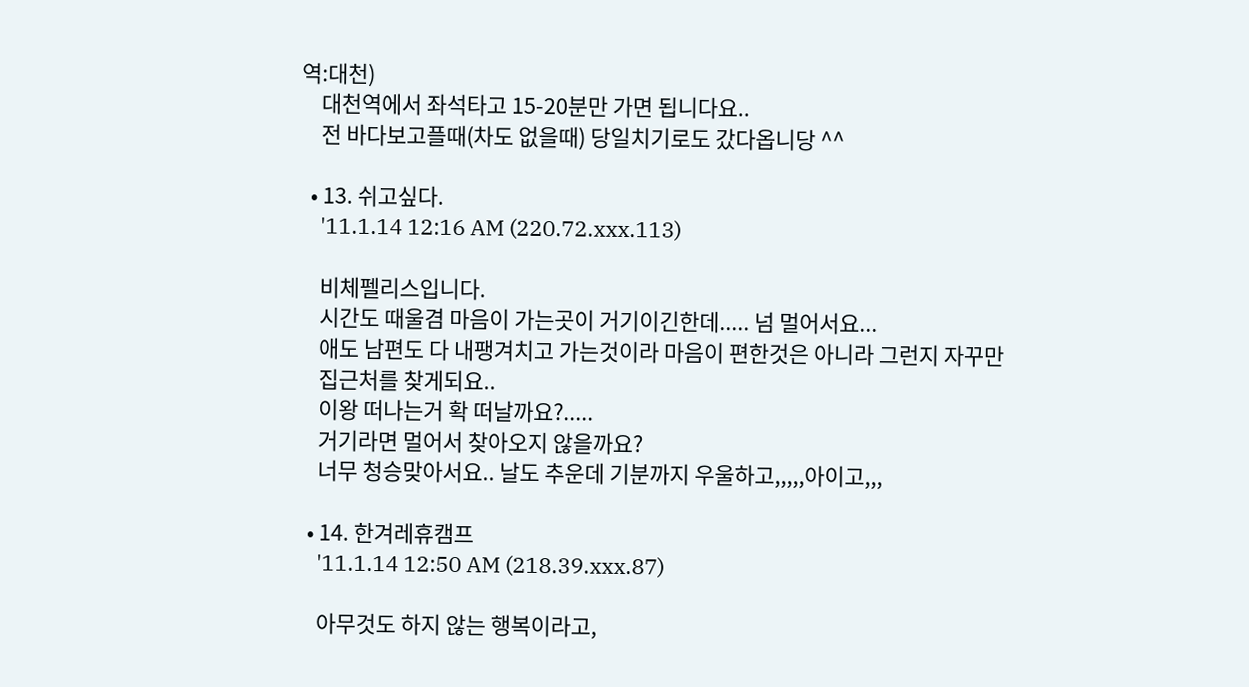역:대천)
    대천역에서 좌석타고 15-20분만 가면 됩니다요..
    전 바다보고플때(차도 없을때) 당일치기로도 갔다옵니당 ^^

  • 13. 쉬고싶다.
    '11.1.14 12:16 AM (220.72.xxx.113)

    비체펠리스입니다.
    시간도 때울겸 마음이 가는곳이 거기이긴한데..... 넘 멀어서요...
    애도 남편도 다 내팽겨치고 가는것이라 마음이 편한것은 아니라 그런지 자꾸만
    집근처를 찾게되요..
    이왕 떠나는거 확 떠날까요?.....
    거기라면 멀어서 찾아오지 않을까요?
    너무 청승맞아서요.. 날도 추운데 기분까지 우울하고,,,,,아이고,,,

  • 14. 한겨레휴캠프
    '11.1.14 12:50 AM (218.39.xxx.87)

    아무것도 하지 않는 행복이라고,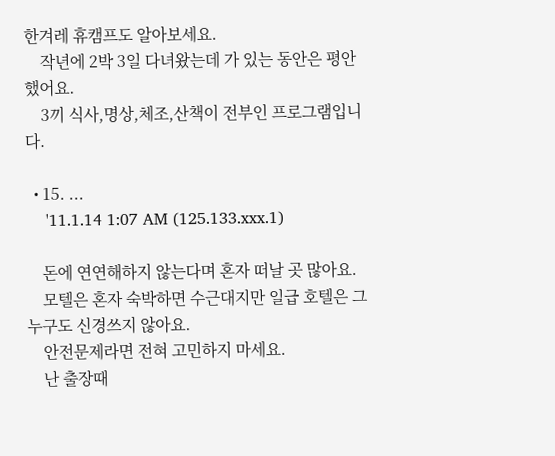한겨레 휴캠프도 알아보세요.
    작년에 2박 3일 다녀왔는데 가 있는 동안은 평안했어요.
    3끼 식사,명상,체조,산책이 전부인 프로그램입니다.

  • 15. ...
    '11.1.14 1:07 AM (125.133.xxx.1)

    돈에 연연해하지 않는다며 혼자 떠날 곳 많아요.
    모텔은 혼자 숙박하면 수근대지만 일급 호텔은 그 누구도 신경쓰지 않아요.
    안전문제라면 전혀 고민하지 마세요.
    난 출장때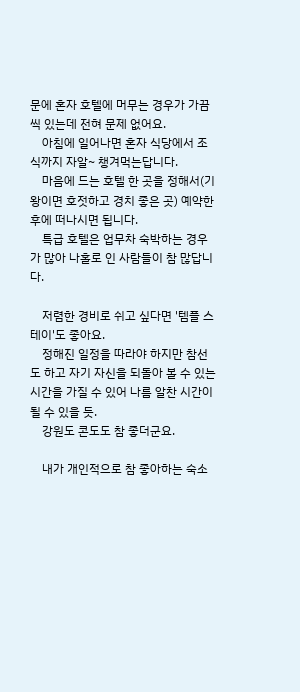문에 혼자 호텔에 머무는 경우가 가끔씩 있는데 전혀 문제 없어요.
    아침에 일어나면 혼자 식당에서 조식까지 자알~ 챙겨먹는답니다.
    마음에 드는 호텔 한 곳을 정해서(기왕이면 호젓하고 경치 좋은 곳) 예약한 후에 떠나시면 됩니다.
    특급 호텔은 업무차 숙박하는 경우가 많아 나홀로 인 사람들이 참 많답니다.

    저렴한 경비로 쉬고 싶다면 '템플 스테이'도 좋아요.
    정해진 일정을 따라야 하지만 참선도 하고 자기 자신을 되돌아 볼 수 있는 시간을 가질 수 있어 나름 알찬 시간이 될 수 있을 듯.
    강원도 콘도도 참 좋더군요.

    내가 개인적으로 참 좋아하는 숙소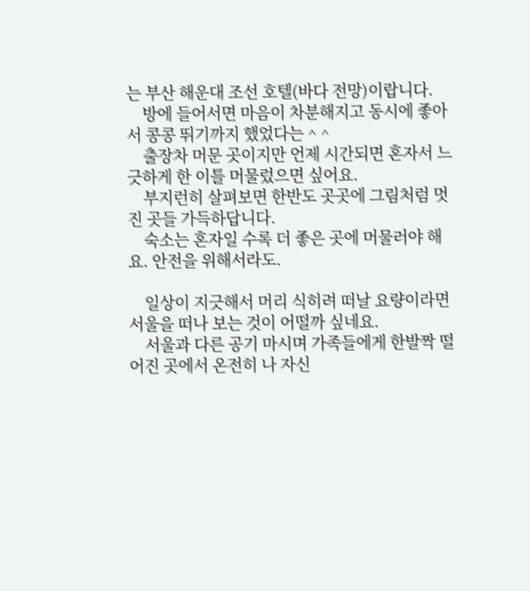는 부산 해운대 조선 호텔(바다 전망)이랍니다.
    방에 들어서면 마음이 차분해지고 동시에 좋아서 콩콩 뛰기까지 했었다는 ^ ^
    출장차 머문 곳이지만 언제 시간되면 혼자서 느긋하게 한 이틀 머물렀으면 싶어요.
    부지런히 살펴보면 한반도 곳곳에 그림처럼 멋진 곳들 가득하답니다.
    숙소는 혼자일 수록 더 좋은 곳에 머물러야 해요. 안전을 위해서라도.

    일상이 지긋해서 머리 식히려 떠날 요량이라면 서울을 떠나 보는 것이 어떨까 싶네요.
    서울과 다른 공기 마시며 가족들에게 한발짝 떨어진 곳에서 온전히 나 자신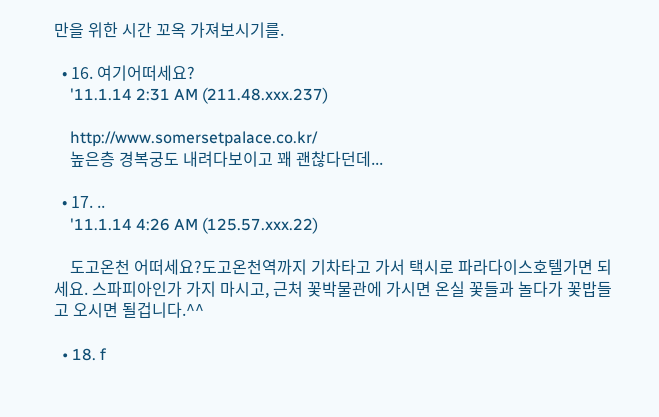만을 위한 시간 꼬옥 가져보시기를.

  • 16. 여기어떠세요?
    '11.1.14 2:31 AM (211.48.xxx.237)

    http://www.somersetpalace.co.kr/
    높은층 경복궁도 내려다보이고 꽤 괜찮다던데...

  • 17. ..
    '11.1.14 4:26 AM (125.57.xxx.22)

    도고온천 어떠세요?도고온천역까지 기차타고 가서 택시로 파라다이스호텔가면 되세요. 스파피아인가 가지 마시고, 근처 꽃박물관에 가시면 온실 꽃들과 놀다가 꽃밥들고 오시면 될겁니다.^^

  • 18. f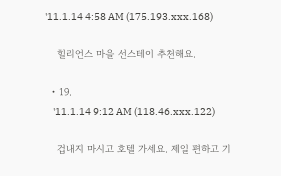'11.1.14 4:58 AM (175.193.xxx.168)

    힐리언스 마을 선스테이 추천해요.

  • 19.
    '11.1.14 9:12 AM (118.46.xxx.122)

    겁내지 마시고 호텔 가세요. 제일 편하고 기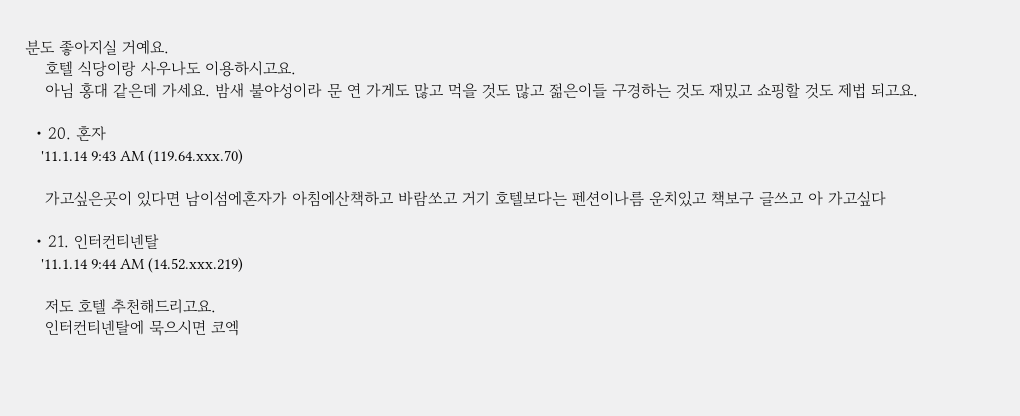분도 좋아지실 거예요.
    호텔 식당이랑 사우나도 이용하시고요.
    아님 홍대 같은데 가세요. 밤새 불야성이라 문 연 가게도 많고 먹을 것도 많고 젊은이들 구경하는 것도 재밌고 쇼핑할 것도 제법 되고요.

  • 20. 혼자
    '11.1.14 9:43 AM (119.64.xxx.70)

    가고싶은곳이 있다면 남이섬에혼자가 아침에산책하고 바람쏘고 거기 호텔보다는 펜션이나름 운치있고 책보구 글쓰고 아 가고싶다

  • 21. 인터컨티넨탈
    '11.1.14 9:44 AM (14.52.xxx.219)

    저도 호텔 추천해드리고요.
    인터컨티넨탈에 묵으시면 코엑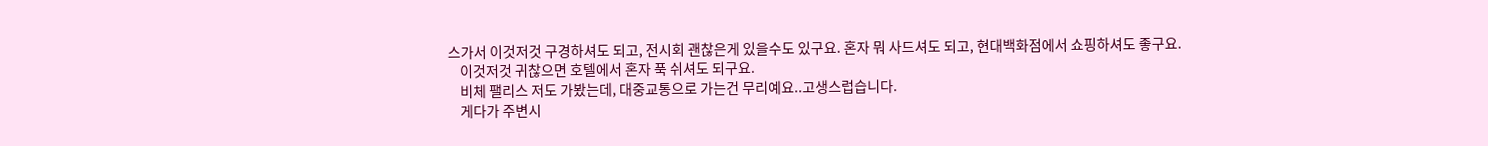스가서 이것저것 구경하셔도 되고, 전시회 괜찮은게 있을수도 있구요. 혼자 뭐 사드셔도 되고, 현대백화점에서 쇼핑하셔도 좋구요.
    이것저것 귀찮으면 호텔에서 혼자 푹 쉬셔도 되구요.
    비체 팰리스 저도 가봤는데, 대중교통으로 가는건 무리예요..고생스럽습니다.
    게다가 주변시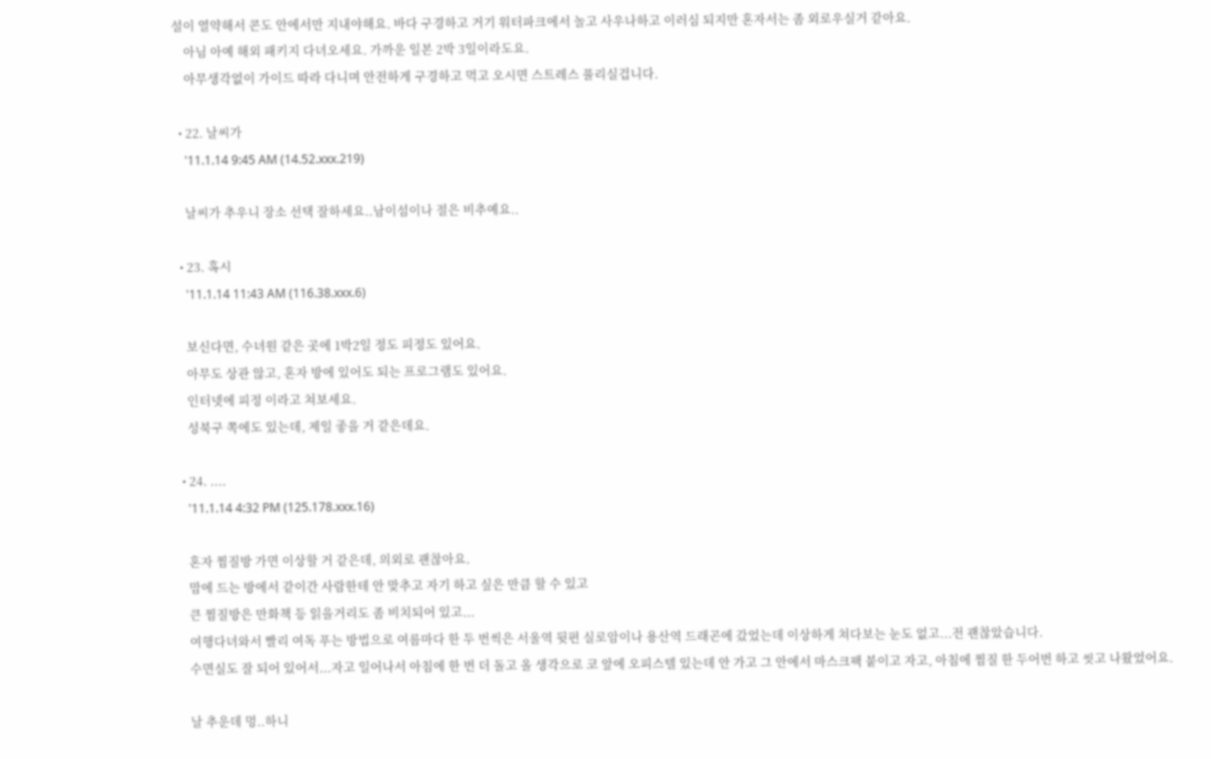설이 열약해서 콘도 안에서만 지내야해요. 바다 구경하고 거기 워터파크에서 놀고 사우나하고 이러심 되지만 혼자서는 좀 외로우실거 같아요.
    아님 아예 해외 패키지 다녀오세요. 가까운 일본 2박 3일이라도요.
    아무생각없이 가이드 따라 다니며 안전하게 구경하고 먹고 오시면 스트레스 풀리실겁니다.

  • 22. 날씨가
    '11.1.14 9:45 AM (14.52.xxx.219)

    날씨가 추우니 장소 선택 잘하세요..남이섬이나 절은 비추예요..

  • 23. 혹시
    '11.1.14 11:43 AM (116.38.xxx.6)

    보신다면, 수녀원 같은 곳에 1박2일 정도 피정도 있어요.
    아무도 상관 않고, 혼자 방에 있어도 되는 프로그램도 있어요.
    인터넷에 피정 이라고 쳐보세요.
    성북구 쪽에도 있는데, 제일 좋을 거 같은데요.

  • 24. ....
    '11.1.14 4:32 PM (125.178.xxx.16)

    혼자 찜질방 가면 이상할 거 같은데, 의외로 괜찮아요.
    맘에 드는 방에서 같이간 사람한테 안 맞추고 자기 하고 싶은 만큼 할 수 있고
    큰 찜질방은 만화책 등 읽을거리도 좀 비치되어 있고...
    여행다녀와서 빨리 여독 푸는 방법으로 여름마다 한 두 번씩은 서울역 뒷편 실로암이나 용산역 드래곤에 갔었는데 이상하게 쳐다보는 눈도 없고...전 괜찮았습니다.
    수면실도 잘 되어 있어서...자고 일어나서 아침에 한 번 더 돌고 올 생각으로 코 앞에 오피스텔 있는데 안 가고 그 안에서 마스크팩 붙이고 자고, 아침에 찜질 한 두어번 하고 씻고 나왔었어요.

    날 추운데 멍..하니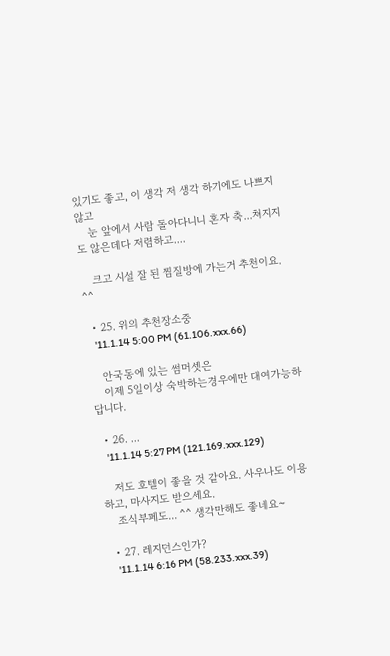있기도 좋고, 이 생각 저 생각 하기에도 나쁘지 않고
    눈 앞에서 사람 돌아다니니 혼자 축...쳐지지도 않은데다 저렴하고....

    크고 시설 잘 된 찜질방에 가는거 추천이요. ^^

  • 25. 위의 추천장소중
    '11.1.14 5:00 PM (61.106.xxx.66)

    안국동에 있는 썸머셋은
    이제 5일이상 숙박하는경우에만 대여가능하답니다.

  • 26. ...
    '11.1.14 5:27 PM (121.169.xxx.129)

    저도 호텔이 좋을 것 같아요. 사우나도 이용하고, 마사지도 받으세요.
    조식부페도... ^^ 생각만해도 좋네요~

  • 27. 레지던스인가?
    '11.1.14 6:16 PM (58.233.xxx.39)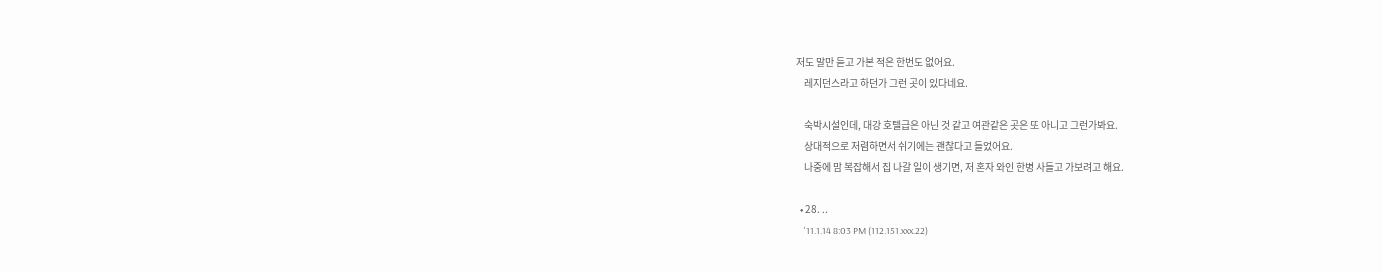저도 말만 듣고 가본 적은 한번도 없어요.
    레지던스라고 하던가 그런 곳이 있다네요.

    숙박시설인데, 대강 호텔급은 아닌 것 같고 여관같은 곳은 또 아니고 그런가봐요.
    상대적으로 저렴하면서 쉬기에는 괜찮다고 들었어요.
    나중에 맘 복잡해서 집 나갈 일이 생기면, 저 혼자 와인 한병 사들고 가보려고 해요.

  • 28. ..
    '11.1.14 8:03 PM (112.151.xxx.22)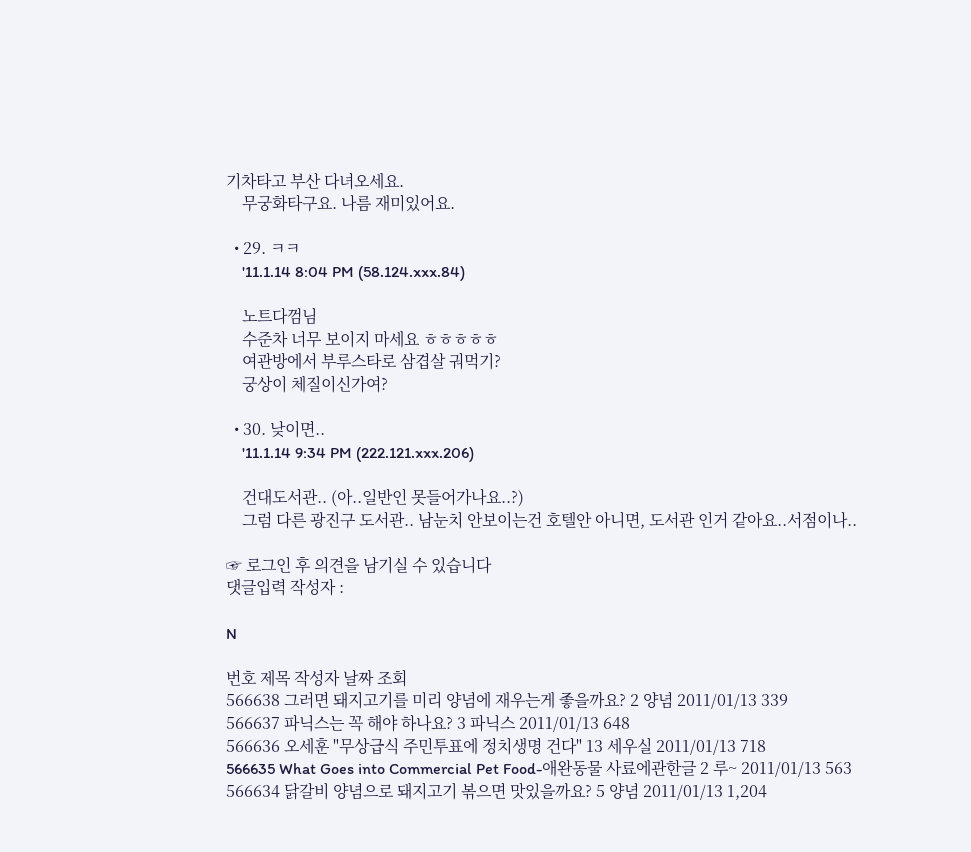기차타고 부산 다녀오세요.
    무궁화타구요. 나름 재미있어요.

  • 29. ㅋㅋ
    '11.1.14 8:04 PM (58.124.xxx.84)

    노트다껌님
    수준차 너무 보이지 마세요 ㅎㅎㅎㅎㅎ
    여관방에서 부루스타로 삼겹살 궈먹기?
    궁상이 체질이신가여?

  • 30. 낮이면..
    '11.1.14 9:34 PM (222.121.xxx.206)

    건대도서관.. (아..일반인 못들어가나요..?)
    그럼 다른 광진구 도서관.. 남눈치 안보이는건 호텔안 아니면, 도서관 인거 같아요..서점이나..

☞ 로그인 후 의견을 남기실 수 있습니다
댓글입력 작성자 :

N

번호 제목 작성자 날짜 조회
566638 그러면 돼지고기를 미리 양념에 재우는게 좋을까요? 2 양념 2011/01/13 339
566637 파닉스는 꼭 해야 하나요? 3 파닉스 2011/01/13 648
566636 오세훈 "무상급식 주민투표에 정치생명 건다" 13 세우실 2011/01/13 718
566635 What Goes into Commercial Pet Food-애완동물 사료에관한글 2 루~ 2011/01/13 563
566634 닭갈비 양념으로 돼지고기 볶으면 맛있을까요? 5 양념 2011/01/13 1,204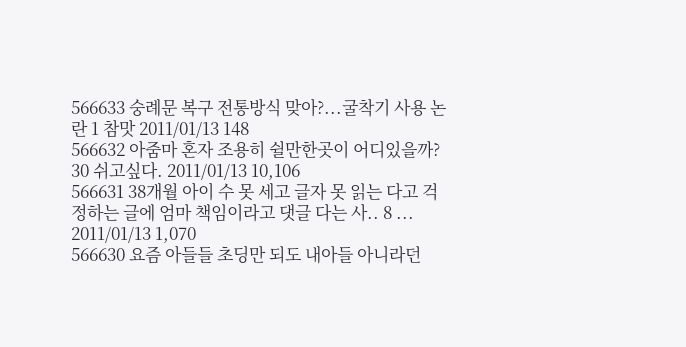566633 숭례문 복구 전통방식 맞아?...굴착기 사용 논란 1 참맛 2011/01/13 148
566632 아줌마 혼자 조용히 쉴만한곳이 어디있을까? 30 쉬고싶다. 2011/01/13 10,106
566631 38개월 아이 수 못 세고 글자 못 읽는 다고 걱정하는 글에 엄마 책임이라고 댓글 다는 사.. 8 ... 2011/01/13 1,070
566630 요즘 아들들 초딩만 되도 내아들 아니라던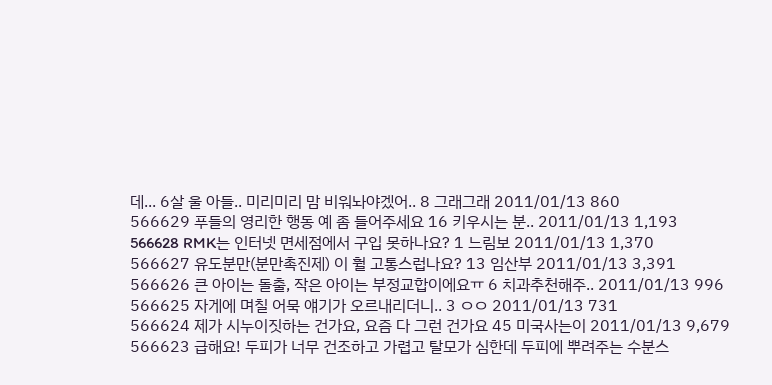데... 6살 울 아들.. 미리미리 맘 비워놔야겠어.. 8 그래그래 2011/01/13 860
566629 푸들의 영리한 행동 예 좀 들어주세요 16 키우시는 분.. 2011/01/13 1,193
566628 RMK는 인터넷 면세점에서 구입 못하나요? 1 느림보 2011/01/13 1,370
566627 유도분만(분만촉진제) 이 훨 고통스럽나요? 13 임산부 2011/01/13 3,391
566626 큰 아이는 돌출, 작은 아이는 부정교합이에요ㅠ 6 치과추천해주.. 2011/01/13 996
566625 자게에 며칠 어묵 얘기가 오르내리더니.. 3 ㅇㅇ 2011/01/13 731
566624 제가 시누이짓하는 건가요, 요즘 다 그런 건가요 45 미국사는이 2011/01/13 9,679
566623 급해요! 두피가 너무 건조하고 가렵고 탈모가 심한데 두피에 뿌려주는 수분스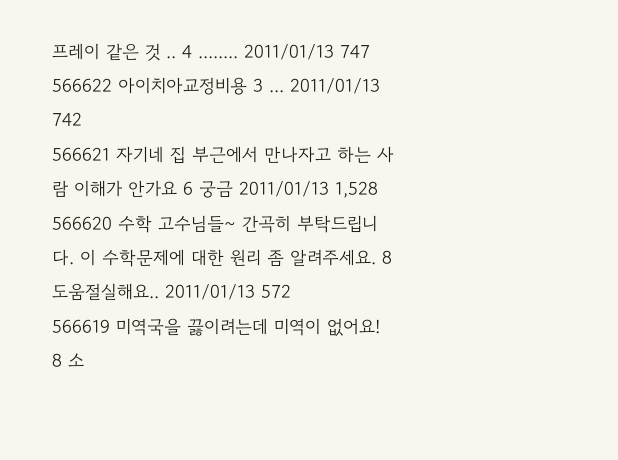프레이 같은 것 .. 4 ........ 2011/01/13 747
566622 아이치아교정비용 3 ... 2011/01/13 742
566621 자기네 집 부근에서 만나자고 하는 사람 이해가 안가요 6 궁금 2011/01/13 1,528
566620 수학 고수님들~ 간곡히 부탁드립니다. 이 수학문제에 대한 원리 좀 알려주세요. 8 도움절실해요.. 2011/01/13 572
566619 미역국을 끓이려는데 미역이 없어요! 8 소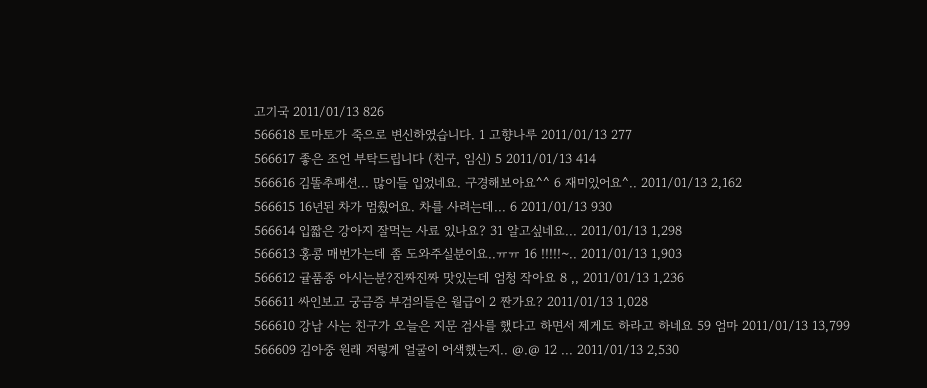고기국 2011/01/13 826
566618 토마토가 죽으로 변신하였습니다. 1 고향나루 2011/01/13 277
566617 좋은 조언 부탁드립니다 (친구, 임신) 5 2011/01/13 414
566616 김똘추패션... 많이들 입었네요. 구경해보아요^^ 6 재미있어요^.. 2011/01/13 2,162
566615 16년된 차가 멈췄어요. 차를 사려는데... 6 2011/01/13 930
566614 입짧은 강아지 잘먹는 사료 있나요? 31 알고싶네요... 2011/01/13 1,298
566613 홍콩 매번가는데 좀 도와주실분이요..ㅠㅠ 16 !!!!!~.. 2011/01/13 1,903
566612 귤품종 아시는분?진짜진짜 맛있는데 엄청 작아요 8 ,, 2011/01/13 1,236
566611 싸인보고 궁금증 부검의들은 월급이 2 짠가요? 2011/01/13 1,028
566610 강남 사는 친구가 오늘은 지문 검사를 했다고 하면서 제게도 하라고 하네요 59 엄마 2011/01/13 13,799
566609 김아중 원래 저렇게 얼굴이 어색했는지.. @.@ 12 ... 2011/01/13 2,530